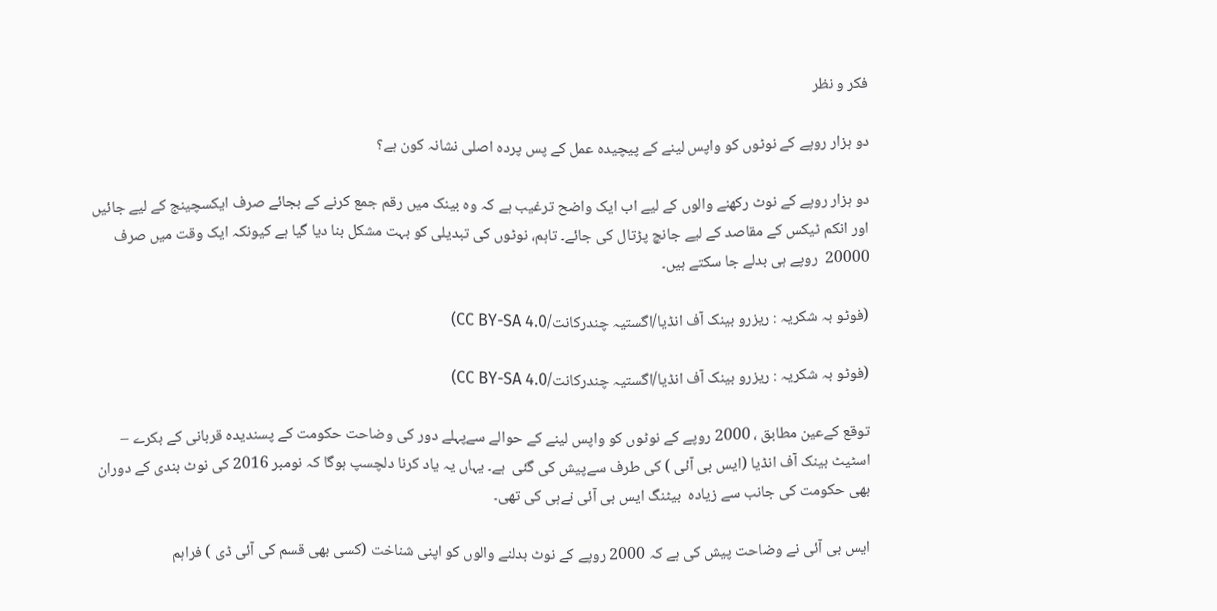فکر و نظر

دو ہزار روپے کے نوٹوں کو واپس لینے کے پیچیدہ عمل کے پس پردہ اصلی نشانہ کون ہے؟

دو ہزار روپے کے نوٹ رکھنے والوں کے لیے اب ایک واضح ترغیب ہے کہ وہ بینک میں رقم جمع کرنے کے بجائے صرف ایکسچینج کے لیے جائیں اور انکم ٹیکس کے مقاصد کے لیے جانچ پڑتال کی جائے۔ تاہم، نوٹوں کی تبدیلی کو بہت مشکل بنا دیا گیا ہے کیونکہ ایک وقت میں صرف  20000  روپے ہی بدلے جا سکتے ہیں۔

(فوٹو بہ شکریہ : ریزرو بینک آف انڈیا/اگستیہ چندرکانت/CC BY-SA 4.0)

(فوٹو بہ شکریہ : ریزرو بینک آف انڈیا/اگستیہ چندرکانت/CC BY-SA 4.0)

توقع کےعین مطابق ، 2000 روپے کے نوٹوں کو واپس لینے کے حوالے سےپہلے دور کی وضاحت حکومت کے پسندیدہ قربانی کے بکرے – اسٹیٹ بینک آف انڈیا (ایس بی آئی ) کی طرف سےپیش کی گئی  ہے۔ یہاں یہ یاد کرنا دلچسپ ہوگا کہ نومبر 2016 کی نوٹ بندی کے دوران بھی حکومت کی جانب سے زیادہ  بیٹنگ ایس بی آئی نےہی کی تھی۔

ایس بی آئی نے وضاحت پیش کی ہے کہ 2000 روپے کے نوٹ بدلنے والوں کو اپنی شناخت (کسی بھی قسم کی آئی ڈی ) فراہم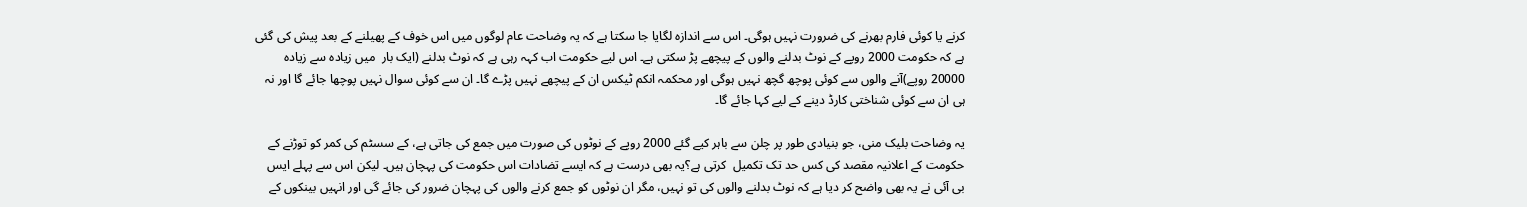کرنے یا کوئی فارم بھرنے کی ضرورت نہیں ہوگی۔ اس سے اندازہ لگایا جا سکتا ہے کہ یہ وضاحت عام لوگوں میں اس خوف کے پھیلنے کے بعد پیش کی گئی ہے کہ حکومت 2000 روپے کے نوٹ بدلنے والوں کے پیچھے پڑ سکتی ہے۔ اس لیے حکومت اب کہہ رہی ہے کہ نوٹ بدلنے (ایک بار  میں زیادہ سے زیادہ 20000 روپے)آنے والوں سے کوئی پوچھ گچھ نہیں ہوگی اور محکمہ انکم ٹیکس ان کے پیچھے نہیں پڑے گا۔ ان سے کوئی سوال نہیں پوچھا جائے گا اور نہ ہی ان سے کوئی شناختی کارڈ دینے کے لیے کہا جائے گا۔

یہ وضاحت بلیک منی، جو بنیادی طور پر چلن سے باہر کیے گئے 2000 روپے کے نوٹوں کی صورت میں جمع کی جاتی ہے، کے سسٹم کی کمر کو توڑنے کے حکومت کے اعلانیہ مقصد کی کس حد تک تکمیل  کرتی ہے؟یہ بھی درست ہے کہ ایسے تضادات اس حکومت کی پہچان ہیں۔ لیکن اس سے پہلے ایس بی آئی نے یہ بھی واضح کر دیا ہے کہ نوٹ بدلنے والوں کی تو نہیں، مگر ان نوٹوں کو جمع کرنے والوں کی پہچان ضرور کی جائے گی اور انہیں بینکوں کے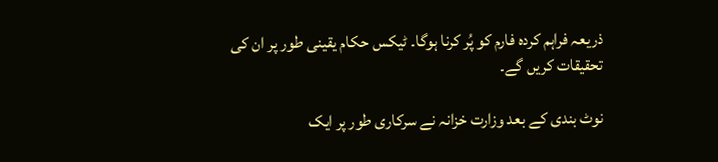ذریعہ فراہم کردہ فارم کو پُر کرنا ہوگا۔ ٹیکس حکام یقینی طور پر ان کی تحقیقات کریں گے۔

نوٹ بندی کے بعد وزارت خزانہ نے سرکاری طور پر ایک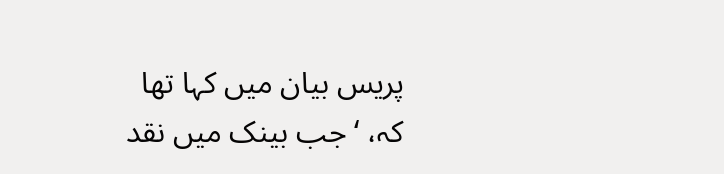پریس بیان میں کہا تھا کہ، ‘جب بینک میں نقد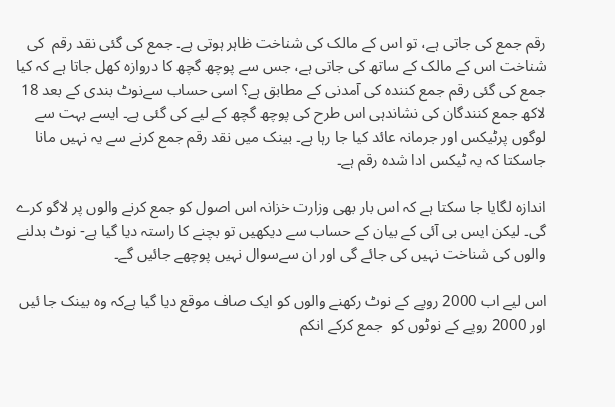رقم جمع کی جاتی ہے، تو اس کے مالک کی شناخت ظاہر ہوتی ہے۔ جمع کی گئی نقد رقم  کی شناخت اس کے مالک کے ساتھ کی جاتی ہے، جس سے پوچھ گچھ کا دروازہ کھل جاتا ہے کہ کیا جمع کی گئی رقم جمع کنندہ کی آمدنی کے مطابق ہے؟ اسی حساب سےنوٹ بندی کے بعد 18 لاکھ جمع کنندگان کی نشاندہی اس طرح کی پوچھ گچھ کے لیے کی گئی ہے۔ ایسے بہت سے لوگوں پرٹیکس اور جرمانہ عائد کیا جا رہا ہے۔ بینک میں نقد رقم جمع کرنے سے یہ نہیں مانا  جاسکتا کہ یہ ٹیکس ادا شدہ رقم ہے۔

اندازہ لگایا جا سکتا ہے کہ اس بار بھی وزارت خزانہ اس اصول کو جمع کرنے والوں پر لاگو کرے گی۔ لیکن ایس بی آئی کے بیان کے حساب سے دیکھیں تو بچنے کا راستہ دیا گیا ہے- نوٹ بدلنے والوں کی شناخت نہیں کی جائے گی اور ان سےسوال نہیں پوچھے جائیں گے۔

اس لیے اب 2000 روپے کے نوٹ رکھنے والوں کو ایک صاف موقع دیا گیا ہےکہ وہ بینک جا ئیں اور 2000 روپے کے نوٹوں کو  جمع کرکے انکم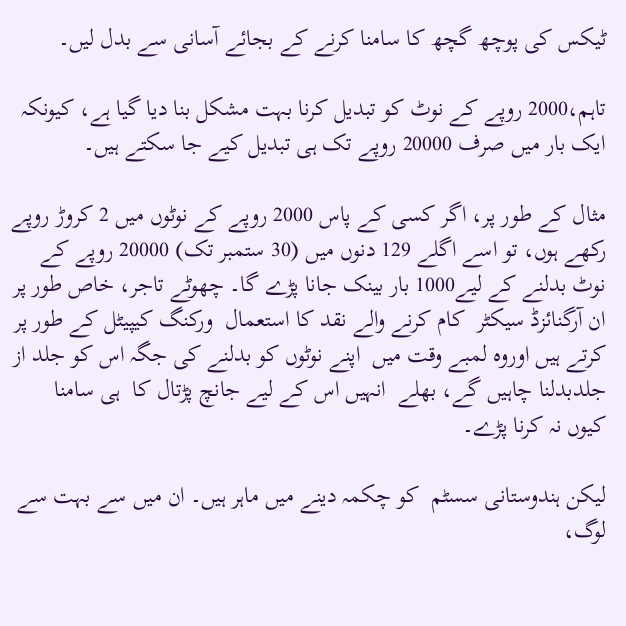ٹیکس کی پوچھ گچھ کا سامنا کرنے کے بجائے آسانی سے بدل لیں۔

تاہم،2000 روپے کے نوٹ کو تبدیل کرنا بہت مشکل بنا دیا گیا ہے، کیونکہ ایک بار میں صرف 20000 روپے تک ہی تبدیل کیے جا سکتے ہیں۔

مثال کے طور پر، اگر کسی کے پاس 2000 روپے کے نوٹوں میں 2 کروڑ روپے  رکھے ہوں، تو اسے اگلے 129 دنوں میں (30 ستمبر تک) 20000 روپے کے نوٹ بدلنے کے لیے1000 بار بینک جانا پڑے گا۔ چھوٹے تاجر، خاص طور پر ان آرگنائزڈ سیکٹر  کام کرنے والے نقد کا استعمال  ورکنگ کیپیٹل کے طور پر کرتے ہیں اوروہ لمبے وقت میں  اپنے نوٹوں کو بدلنے کی جگہ اس کو جلد از جلدبدلنا چاہیں گے، بھلے  انہیں اس کے لیے جانچ پڑتال کا  ہی سامنا کیوں نہ کرنا پڑے۔

لیکن ہندوستانی سسٹم  کو چکمہ دینے میں ماہر ہیں۔ ان میں سے بہت سے لوگ،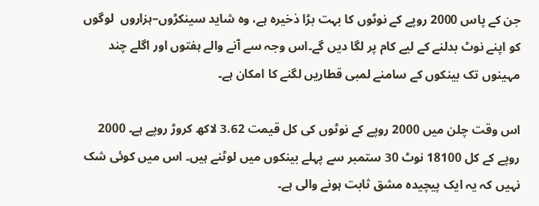جن کے پاس 2000 روپے کے نوٹوں کا بہت بڑا ذخیرہ ہے، وہ شاید سینکڑوں–ہزاروں  لوگوں کو اپنے نوٹ بدلنے کے لیے کام پر لگا دیں گے۔اس وجہ سے آنے والے ہفتوں اور اگلے چند مہینوں تک بینکوں کے سامنے لمبی قطاریں لگنے کا امکان ہے۔

اس وقت چلن میں 2000 روپے کے نوٹوں کی کل قیمت 3.62 لاکھ کروڑ روپے ہے۔ 2000 روپے کے کل 18100 نوٹ 30 ستمبر سے پہلے بینکوں میں لوٹنے ہیں۔ اس میں کوئی شک نہیں کہ یہ ایک پیچیدہ مشق ثابت ہونے والی ہے۔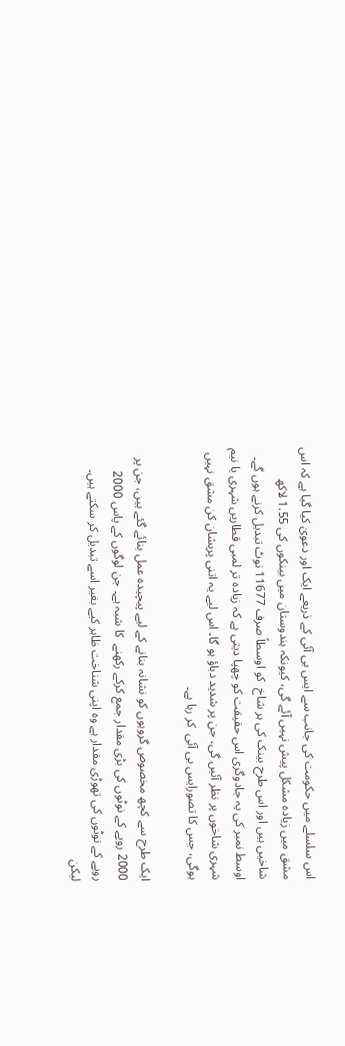اس سلسلے میں حکومت کی جانب سے ایس بی آئی کے ذریعے ایک اور دعویٰ کیا گیا ہے کہ اس مشق میں زیادہ مشکل پیش نہیں آئے گی، کیونکہ ہندوستان میں بینکوں کی 1.55 لاکھ شاخیں ہیں اور اس طرح بینک کی ہر شاخ  کو اوسطاً صرف 11677 نوٹ تبدیل کرنے ہوں گے۔ اوسط نمبر کی یہ جادوگری اس حقیقت کو چھپا دیتی ہے کہ زیادہ تر لمبی قطاریں شہری یا نیم شہری شاخوں پر نظر آئیں گی، جن پر شدید دباؤ ہو گا۔ اس لیے یہ اتنی پریشان کن مشق نہیں ہوگی، جس کا تصورایس بی آئی  کر رہا ہے۔

ایک طرح سے کچھ مخصوص گروہوں کو نشانہ بنانے کے لیے پیچیدہ عمل بنائے گئے ہیں، جن پر 2000 روپے کے نوٹوں کی بڑی مقدار جمع کرکے رکھنے  کا شبہ ہے۔ جن لوگوں کے پاس 2000 روپے کے نوٹوں کی تھوڑی مقدار ہے وہ اپنی شناخت ظاہر کیے بغیر اسے تبدیل کر سکتے ہیں۔ لیکن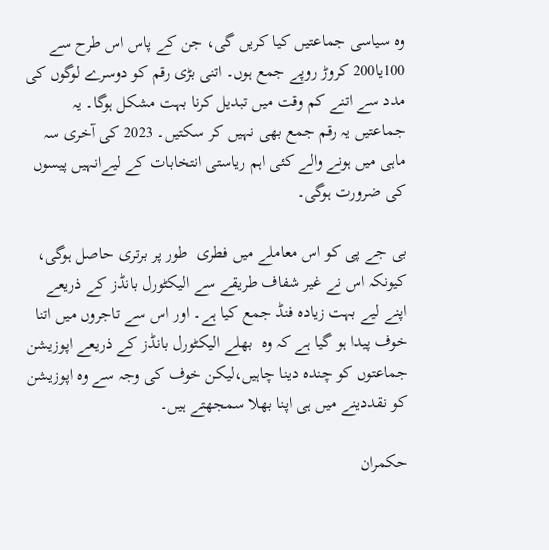وہ سیاسی جماعتیں کیا کریں گی، جن کے پاس اس طرح سے 100یا200 کروڑ روپے جمع ہوں۔ اتنی بڑی رقم کو دوسرے لوگوں کی مدد سے اتنے کم وقت میں تبدیل کرنا بہت مشکل ہوگا۔ یہ جماعتیں یہ رقم جمع بھی نہیں کر سکتیں۔ 2023 کی آخری سہ ماہی میں ہونے والے کئی اہم ریاستی انتخابات کے لیےانہیں پیسوں کی ضرورت ہوگی۔

بی جے پی کو اس معاملے میں فطری  طور پر برتری حاصل ہوگی، کیونکہ اس نے غیر شفاف طریقے سے الیکٹورل بانڈز کے ذریعے اپنے لیے بہت زیادہ فنڈ جمع کیا ہے۔ اور اس سے تاجروں میں اتنا خوف پیدا ہو گیا ہے کہ وہ  بھلے الیکٹورل بانڈز کے ذریعے اپوزیشن جماعتوں کو چندہ دینا چاہیں،لیکن خوف کی وجہ سے وہ اپوزیشن کو نقددینے میں ہی اپنا بھلا سمجھتے ہیں۔

حکمران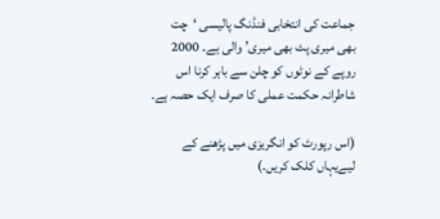جماعت کی انتخابی فنڈنگ پالیسی ‘چت بھی میری پٹ بھی میری’ والی ہے۔ 2000 روپے کے نوٹوں کو چلن سے باہر کرنا اس شاطرانہ حکمت عملی کا صرف ایک حصہ ہے۔

(اس رپورٹ کو انگریزی میں پڑھنے کے لیےیہاں کلک کریں۔)